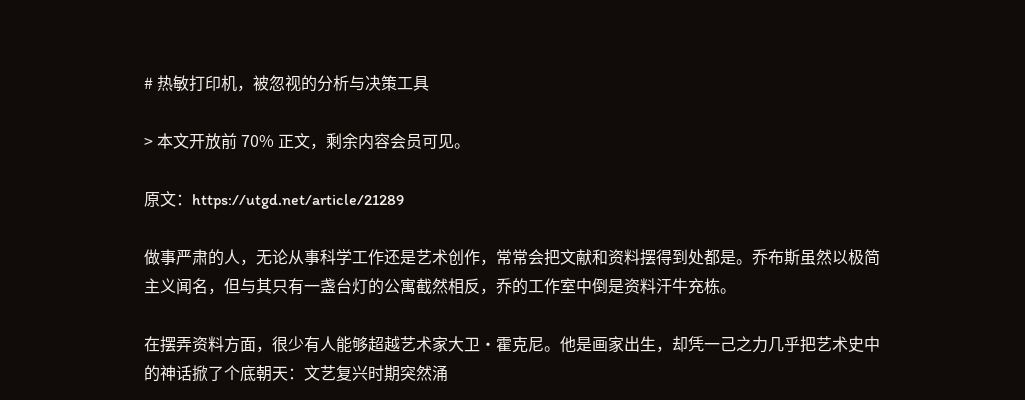# 热敏打印机，被忽视的分析与决策工具

> 本文开放前 70% 正文，剩余内容会员可见。

原文：https://utgd.net/article/21289

做事严肃的人，无论从事科学工作还是艺术创作，常常会把文献和资料摆得到处都是。乔布斯虽然以极简主义闻名，但与其只有一盏台灯的公寓截然相反，乔的工作室中倒是资料汗牛充栋。

在摆弄资料方面，很少有人能够超越艺术家大卫·霍克尼。他是画家出生，却凭一己之力几乎把艺术史中的神话掀了个底朝天：文艺复兴时期突然涌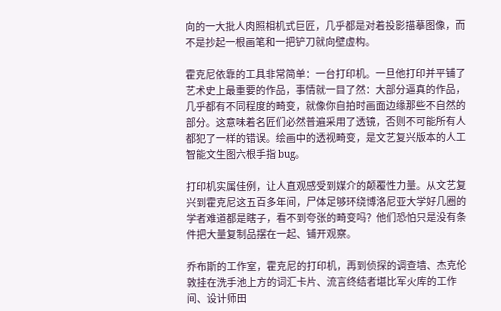向的一大批人肉照相机式巨匠，几乎都是对着投影描摹图像，而不是抄起一根画笔和一把铲刀就向壁虚构。

霍克尼依靠的工具非常简单：一台打印机。一旦他打印并平铺了艺术史上最重要的作品，事情就一目了然：大部分逼真的作品，几乎都有不同程度的畸变，就像你自拍时画面边缘那些不自然的部分。这意味着名匠们必然普遍采用了透镜，否则不可能所有人都犯了一样的错误。绘画中的透视畸变，是文艺复兴版本的人工智能文生图六根手指 bug。

打印机实属佳例，让人直观感受到媒介的颠覆性力量。从文艺复兴到霍克尼这五百多年间，尸体足够环绕博洛尼亚大学好几圈的学者难道都是瞎子，看不到夸张的畸变吗？他们恐怕只是没有条件把大量复制品摆在一起、铺开观察。

乔布斯的工作室，霍克尼的打印机，再到侦探的调查墙、杰克伦敦挂在洗手池上方的词汇卡片、流言终结者堪比军火库的工作间、设计师田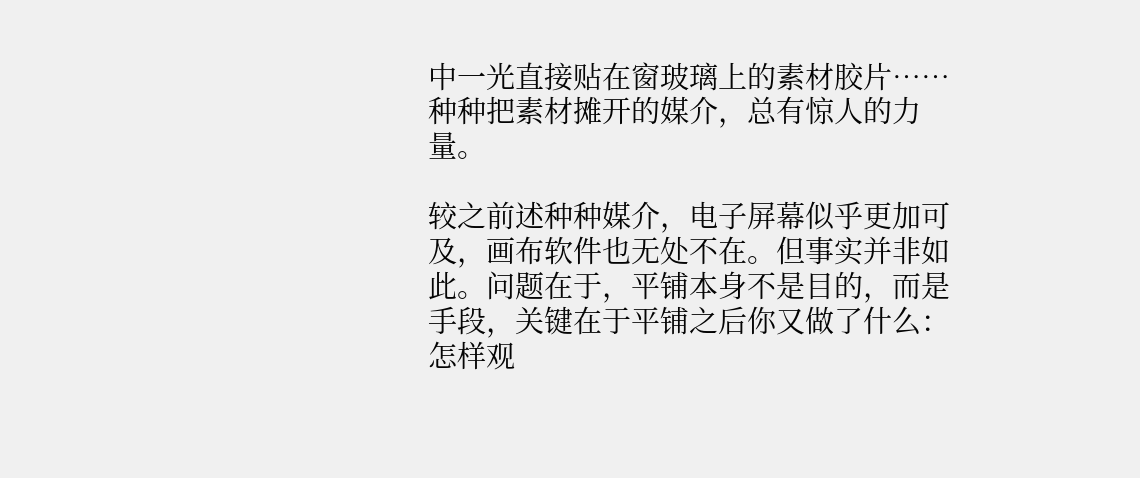中一光直接贴在窗玻璃上的素材胶片……种种把素材摊开的媒介，总有惊人的力量。

较之前述种种媒介，电子屏幕似乎更加可及，画布软件也无处不在。但事实并非如此。问题在于，平铺本身不是目的，而是手段，关键在于平铺之后你又做了什么：怎样观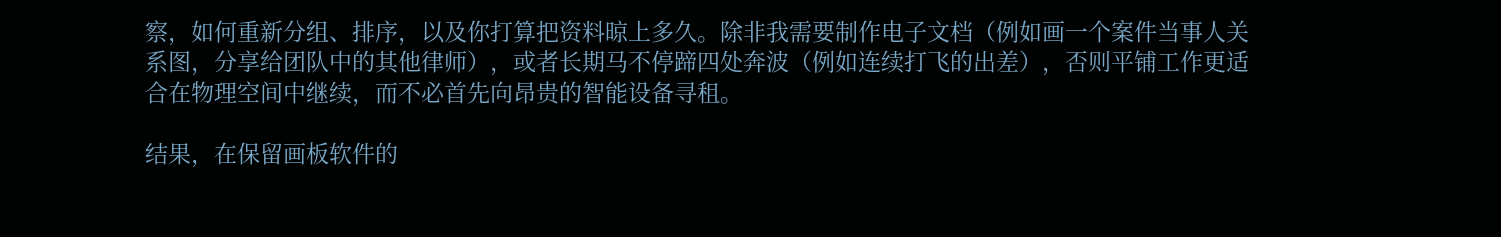察，如何重新分组、排序，以及你打算把资料晾上多久。除非我需要制作电子文档（例如画一个案件当事人关系图，分享给团队中的其他律师），或者长期马不停蹄四处奔波（例如连续打飞的出差），否则平铺工作更适合在物理空间中继续，而不必首先向昂贵的智能设备寻租。

结果，在保留画板软件的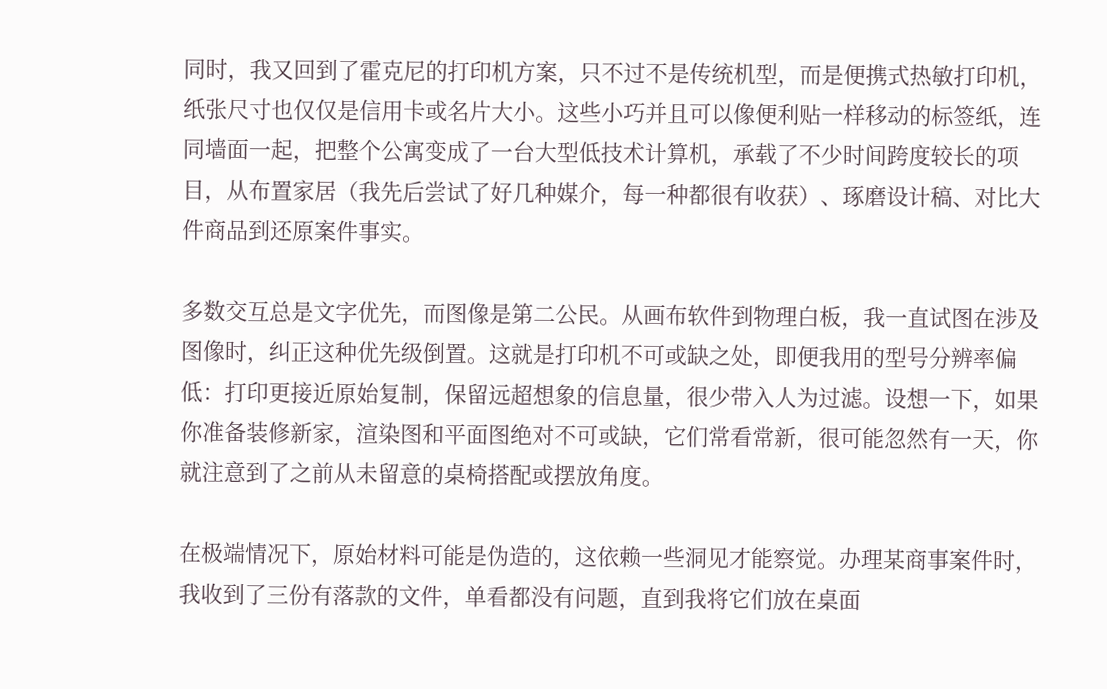同时，我又回到了霍克尼的打印机方案，只不过不是传统机型，而是便携式热敏打印机，纸张尺寸也仅仅是信用卡或名片大小。这些小巧并且可以像便利贴一样移动的标签纸，连同墙面一起，把整个公寓变成了一台大型低技术计算机，承载了不少时间跨度较长的项目，从布置家居（我先后尝试了好几种媒介，每一种都很有收获）、琢磨设计稿、对比大件商品到还原案件事实。

多数交互总是文字优先，而图像是第二公民。从画布软件到物理白板，我一直试图在涉及图像时，纠正这种优先级倒置。这就是打印机不可或缺之处，即便我用的型号分辨率偏低：打印更接近原始复制，保留远超想象的信息量，很少带入人为过滤。设想一下，如果你准备装修新家，渲染图和平面图绝对不可或缺，它们常看常新，很可能忽然有一天，你就注意到了之前从未留意的桌椅搭配或摆放角度。

在极端情况下，原始材料可能是伪造的，这依赖一些洞见才能察觉。办理某商事案件时，我收到了三份有落款的文件，单看都没有问题，直到我将它们放在桌面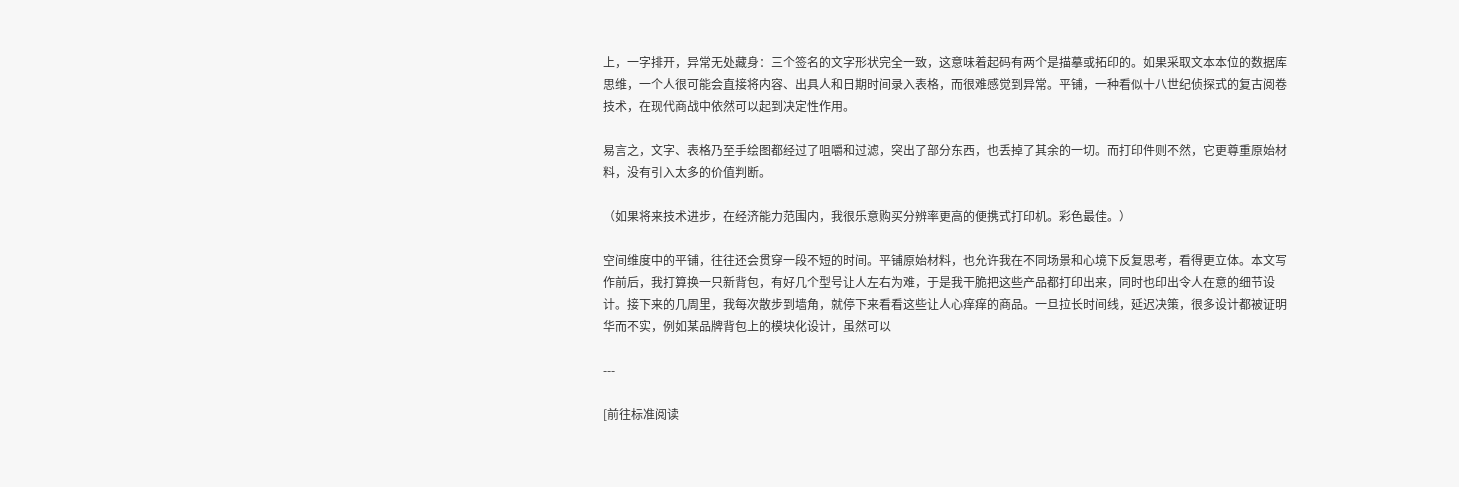上，一字排开，异常无处藏身：三个签名的文字形状完全一致，这意味着起码有两个是描摹或拓印的。如果采取文本本位的数据库思维，一个人很可能会直接将内容、出具人和日期时间录入表格，而很难感觉到异常。平铺，一种看似十八世纪侦探式的复古阅卷技术，在现代商战中依然可以起到决定性作用。

易言之，文字、表格乃至手绘图都经过了咀嚼和过滤，突出了部分东西，也丢掉了其余的一切。而打印件则不然，它更尊重原始材料，没有引入太多的价值判断。

（如果将来技术进步，在经济能力范围内，我很乐意购买分辨率更高的便携式打印机。彩色最佳。）

空间维度中的平铺，往往还会贯穿一段不短的时间。平铺原始材料，也允许我在不同场景和心境下反复思考，看得更立体。本文写作前后，我打算换一只新背包，有好几个型号让人左右为难，于是我干脆把这些产品都打印出来，同时也印出令人在意的细节设计。接下来的几周里，我每次散步到墙角，就停下来看看这些让人心痒痒的商品。一旦拉长时间线，延迟决策，很多设计都被证明华而不实，例如某品牌背包上的模块化设计，虽然可以

---

[前往标准阅读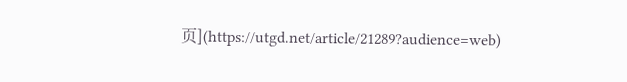页](https://utgd.net/article/21289?audience=web)